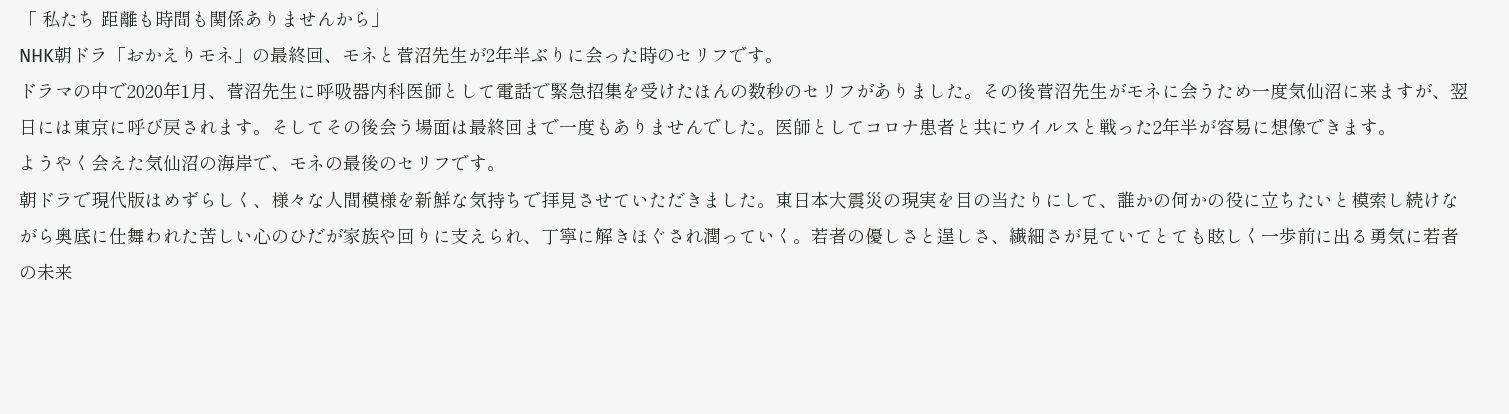「 私たち 距離も時間も関係ありませんから」
NHK朝ドラ「おかえりモネ」の最終回、モネと菅沼先生が2年半ぶりに会った時のセリフです。
ドラマの中で2020年1月、菅沼先生に呼吸器内科医師として電話で緊急招集を受けたほんの数秒のセリフがありました。その後菅沼先生がモネに会うため一度気仙沼に来ますが、翌日には東京に呼び戻されます。そしてその後会う場面は最終回まで一度もありませんでした。医師としてコロナ患者と共にウイルスと戦った2年半が容易に想像できます。
ようやく会えた気仙沼の海岸で、モネの最後のセリフです。
朝ドラで現代版はめずらしく、様々な人間模様を新鮮な気持ちで拝見させていただきました。東日本大震災の現実を目の当たりにして、誰かの何かの役に立ちたいと模索し続けながら奥底に仕舞われた苦しい心のひだが家族や回りに支えられ、丁寧に解きほぐされ潤っていく。若者の優しさと逞しさ、繊細さが見ていてとても眩しく一歩前に出る勇気に若者の未来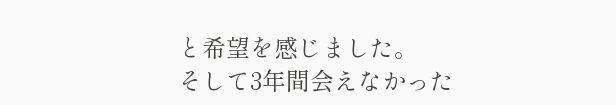と希望を感じました。
そして3年間会えなかった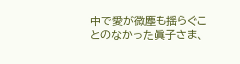中で愛が微塵も揺らぐことのなかった眞子さま、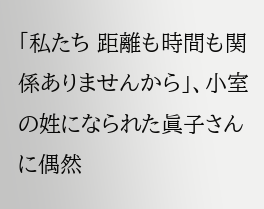「私たち 距離も時間も関係ありませんから」、小室の姓になられた眞子さんに偶然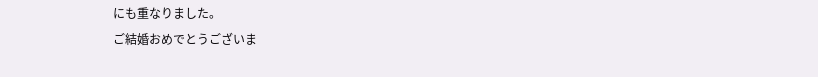にも重なりました。
ご結婚おめでとうございま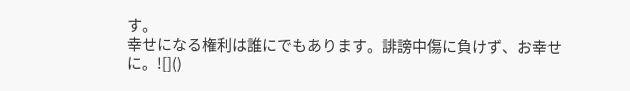す。
幸せになる権利は誰にでもあります。誹謗中傷に負けず、お幸せに。![]()